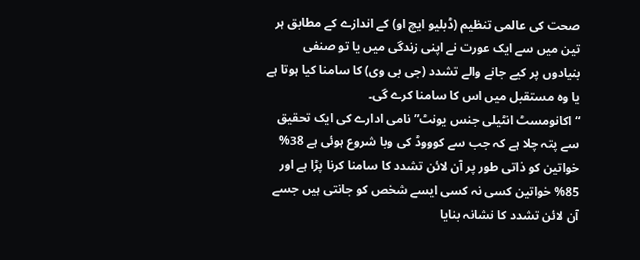صحت کی عالمی تنظیم (ڈبلیو ایچ او) کے اندازے کے مطابق ہر تین میں سے ایک عورت نے اپنی زندگی میں یا تو صنفی بنیادوں پر کیے جانے والے تشدد (جی بی وی) کا سامنا کیا ہوتا ہے یا وہ مستقبل میں اس کا سامنا کرے گی۔
“اکانومسٹ انٹیلی جنس یونٹ” نامی ادارے کی ایک تحقیق سے پتہ چلا ہے کہ جب سے کوووڈ کی وبا شروع ہوئی ہے 38% خواتین کو ذاتی طور پر آن لائن تشدد کا سامنا کرنا پڑا ہے اور 85% خواتین کسی نہ کسی ایسے شخص کو جانتی ہیں جسے آن لائن تشدد کا نشانہ بنایا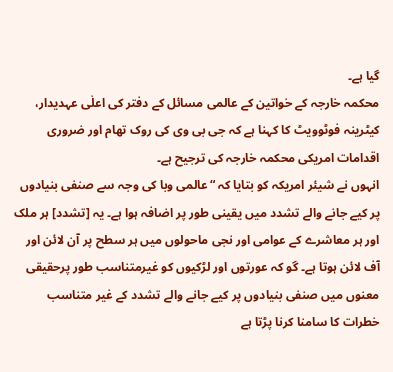گیا ہے۔
محکمہ خارجہ کے خواتین کے عالمی مسائل کے دفتر کی اعلٰی عہدیدار، کیٹرینہ فوٹوویٹ کا کہنا ہے کہ جی بی وی کی روک تھام اور ضروری اقدامات امریکی محکمہ خارجہ کی ترجیح ہے۔
انہوں نے شیئر امریکہ کو بتایا کہ “عالمی وبا کی وجہ سے صنفی بنیادوں پر کیے جانے والے تشدد میں یقینی طور پر اضافہ ہوا ہے۔ یہ [تشدد] ہر ملک اور ہر معاشرے کے عوامی اور نجی ماحولوں میں ہر سطح پر آن لائن اور آف لائن ہوتا ہے۔ گو کہ عورتوں اور لڑکیوں کو غیرمتناسب طور پرحقیقی معنوں میں صنفی بنیادوں پر کیے جانے والے تشدد کے غیر متناسب خطرات کا سامنا کرنا پڑتا ہے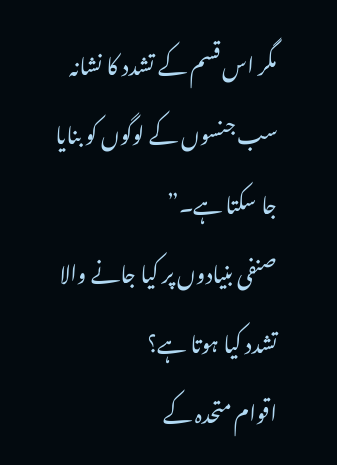مگر اس قسم کے تشدد کا نشانہ سب جنسوں کے لوگوں کو بنایا جا سکتا ہے۔”
صنفی بنیادوں پر کیا جانے والا تشدد کیا ہوتا ہے؟
اقوام متحدہ کے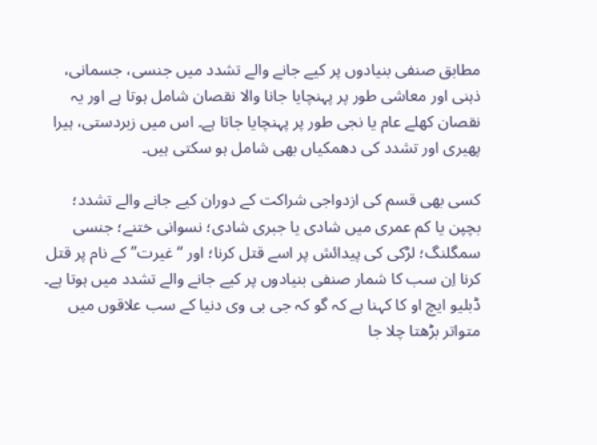مطابق صنفی بنیادوں پر کیے جانے والے تشدد میں جنسی، جسمانی، ذہنی اور معاشی طور پر پہنچایا جانا والا نقصان شامل ہوتا ہے اور یہ نقصان کھلے عام یا نجی طور پر پہنچایا جاتا ہے۔ اس میں زبردستی، ہیرا پھیری اور تشدد کی دھمکیاں بھی شامل ہو سکتی ہیں۔

کسی بھی قسم کی ازدواجی شراکت کے دوران کیے جانے والے تشدد؛ بچپن یا کم عمری میں شادی یا جبری شادی؛ نسوانی ختنے؛ جنسی سمگلنگ؛ لڑکی کی پیدائش پر اسے قتل کرنا؛ اور “غیرت” کے نام پر قتل کرنا اِن سب کا شمار صنفی بنیادوں پر کیے جانے والے تشدد میں ہوتا ہے۔
ڈبلیو ایچ او کا کہنا ہے کہ گو کہ جی بی وی دنیا کے سب علاقوں میں متواتر بڑھتا چلا جا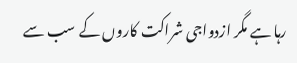رہا ہے مگر ازدواجی شراکت کاروں کے سب سے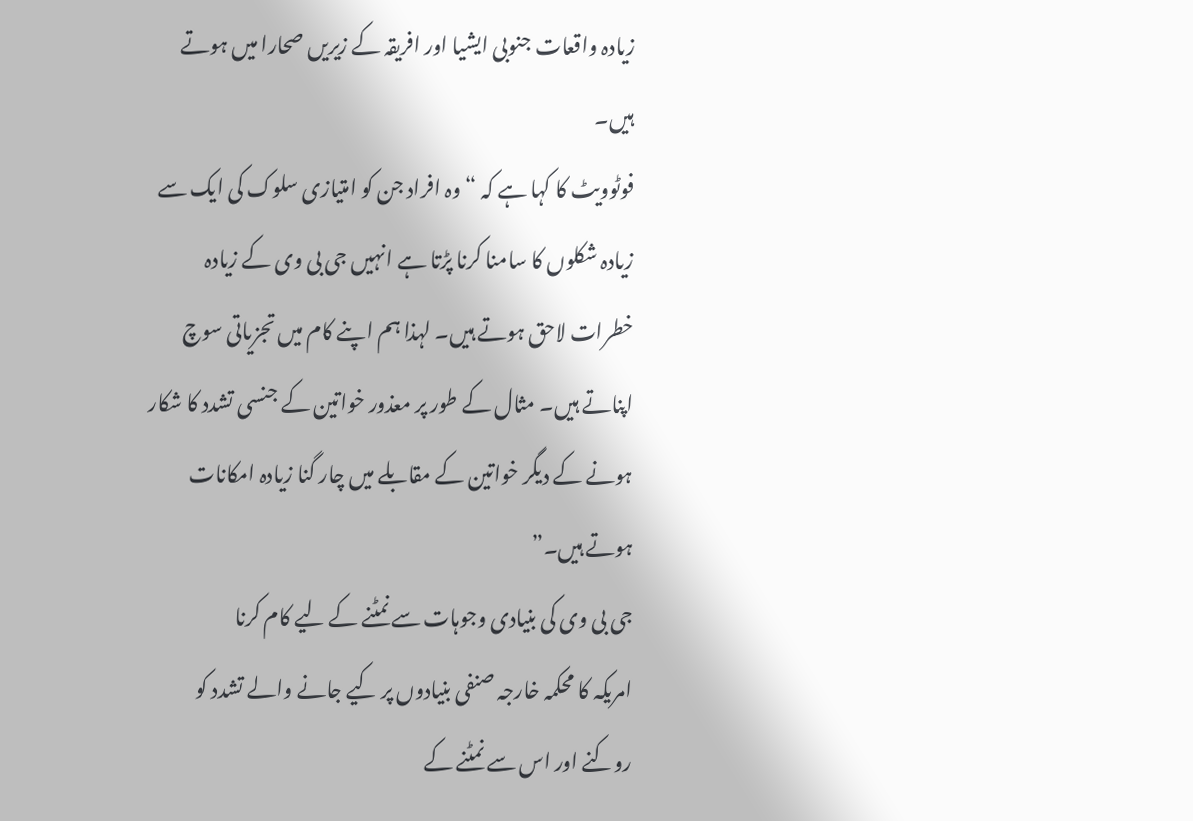زیادہ واقعات جنوبی ایشیا اور افریقہ کے زیریں صحارا میں ہوتے ہیں۔
فوٹوویٹ کا کہا ہے کہ “وہ افراد جن کو امتیازی سلوک کی ایک سے زیادہ شکلوں کا سامنا کرنا پڑتا ہے انہیں جی بی وی کے زیادہ خطرات لاحق ہوتے ہیں۔ لہذا ہم اپنے کام میں تجزیاتی سوچ اپناتے ہیں۔ مثال کے طور پر معذور خواتین کے جنسی تشدد کا شکار ہونے کے دیگر خواتین کے مقابلے میں چار گنا زیادہ امکانات ہوتے ہیں۔”
جی بی وی کی بنیادی وجوہات سے نمٹنے کے لیے کام کرنا
امریکہ کا محکمہ خارجہ صنفی بنیادوں پر کیے جانے والے تشدد کو روکنے اور اس سے نمٹنے کے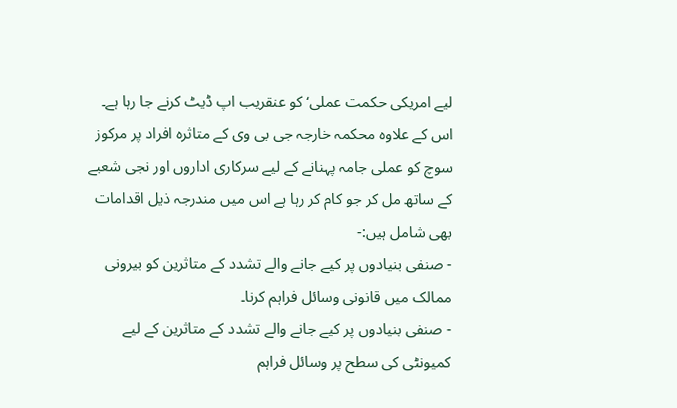لیے امریکی حکمت عملی‘ کو عنقریب اپ ڈیٹ کرنے جا رہا ہے۔ اس کے علاوہ محکمہ خارجہ جی بی وی کے متاثرہ افراد پر مرکوز سوچ کو عملی جامہ پہنانے کے لیے سرکاری اداروں اور نجی شعبے کے ساتھ مل کر جو کام کر رہا ہے اس میں مندرجہ ذیل اقدامات بھی شامل ہیں:-
- صنفی بنیادوں پر کیے جانے والے تشدد کے متاثرین کو بیرونی ممالک میں قانونی وسائل فراہم کرنا۔
- صنفی بنیادوں پر کیے جانے والے تشدد کے متاثرین کے لیے کمیونٹی کی سطح پر وسائل فراہم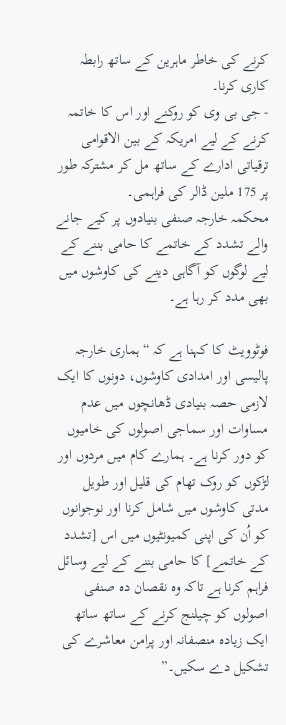کرنے کی خاطر ماہرین کے ساتھ رابطہ کاری کرنا۔
- جی بی وی کو روکنے اور اس کا خاتمہ کرنے کے لیے امریکہ کے بین الاقوامی ترقیاتی ادارے کے ساتھ مل کر مشترکہ طور پر 175 ملین ڈالر کی فراہمی۔
محکمہ خارجہ صنفی بنیادوں پر کیے جانے والے تشدد کے خاتمے کا حامی بننے کے لیے لوگوں کو آگاہی دینے کی کاوشوں میں بھی مدد کر رہا ہے۔

فوٹوویٹ کا کہنا ہے کہ “ہماری خارجہ پالیسی اور امدادی کاوشوں، دونوں کا ایک لازمی حصہ بنیادی ڈھانچوں میں عدم مساوات اور سماجی اصولوں کی خامیوں کو دور کرنا ہے۔ ہمارے کام میں مردوں اور لڑکوں کو روک تھام کی قلیل اور طویل مدتی کاوشوں میں شامل کرنا اور نوجوانوں کو اُن کی اپنی کمیونٹیوں میں اس [تشدد کے خاتمے] کا حامی بننے کے لیے وسائل فراہم کرنا ہے تاکہ وہ نقصان دہ صنفی اصولوں کو چیلنج کرنے کے ساتھ ساتھ ایک زیادہ منصفانہ اور پرامن معاشرے کی تشکیل دے سکیں۔”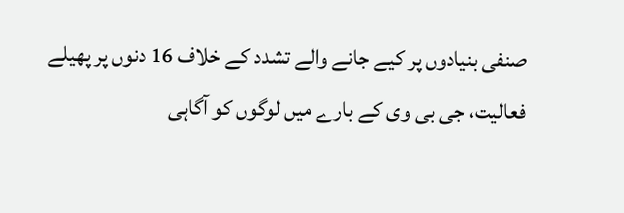صنفی بنیادوں پر کیے جانے والے تشدد کے خلاف 16 دنوں پر پھیلے فعالیت، جی بی وی کے بارے میں لوگوں کو آگاہی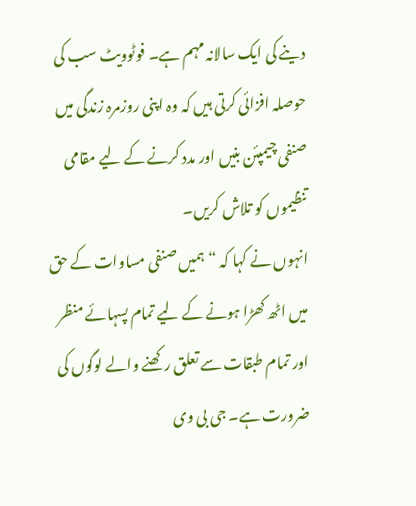دینے کی ایک سالانہ مہم ہے۔ فوٹوویٹ سب کی حوصلہ افزائی کرتی ہیں کہ وہ اپنی روزمرہ زندگی میں صنفی چیمپئن بنیں اور مدد کرنے کے لیے مقامی تنظیموں کو تلاش کریں۔
انہوں نے کہا کہ “ہمیں صنفی مساوات کے حق میں اٹھ کھڑا ہونے کے لیے تمام پسہائے منظر اور تمام طبقات سے تعلق رکھنے والے لوگوں کی ضرورت ہے۔ جی بی وی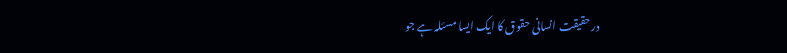درحقیقت انسانی حقوق کا ایک ایسا مسئلہ ہے جو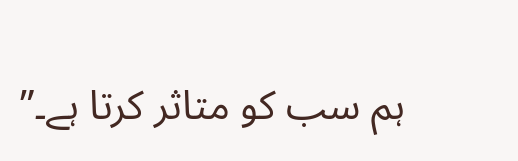ہم سب کو متاثر کرتا ہے۔”